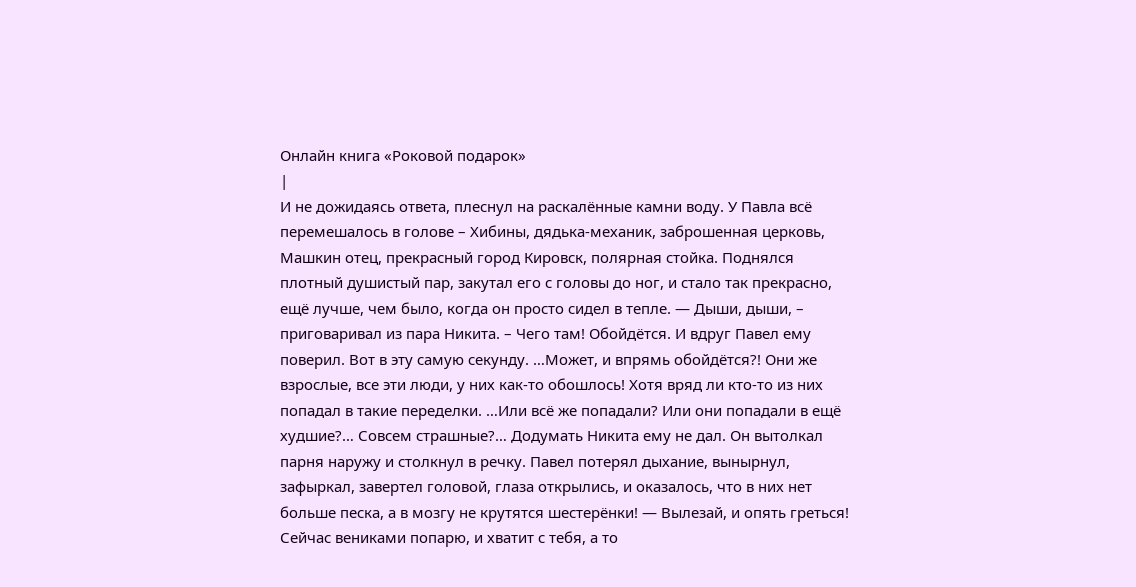Онлайн книга «Роковой подарок»
|
И не дожидаясь ответа, плеснул на раскалённые камни воду. У Павла всё перемешалось в голове – Хибины, дядька-механик, заброшенная церковь, Машкин отец, прекрасный город Кировск, полярная стойка. Поднялся плотный душистый пар, закутал его с головы до ног, и стало так прекрасно, ещё лучше, чем было, когда он просто сидел в тепле. — Дыши, дыши, – приговаривал из пара Никита. – Чего там! Обойдётся. И вдруг Павел ему поверил. Вот в эту самую секунду. …Может, и впрямь обойдётся?! Они же взрослые, все эти люди, у них как-то обошлось! Хотя вряд ли кто-то из них попадал в такие переделки. …Или всё же попадали? Или они попадали в ещё худшие?… Совсем страшные?… Додумать Никита ему не дал. Он вытолкал парня наружу и столкнул в речку. Павел потерял дыхание, вынырнул, зафыркал, завертел головой, глаза открылись, и оказалось, что в них нет больше песка, а в мозгу не крутятся шестерёнки! — Вылезай, и опять греться! Сейчас вениками попарю, и хватит с тебя, а то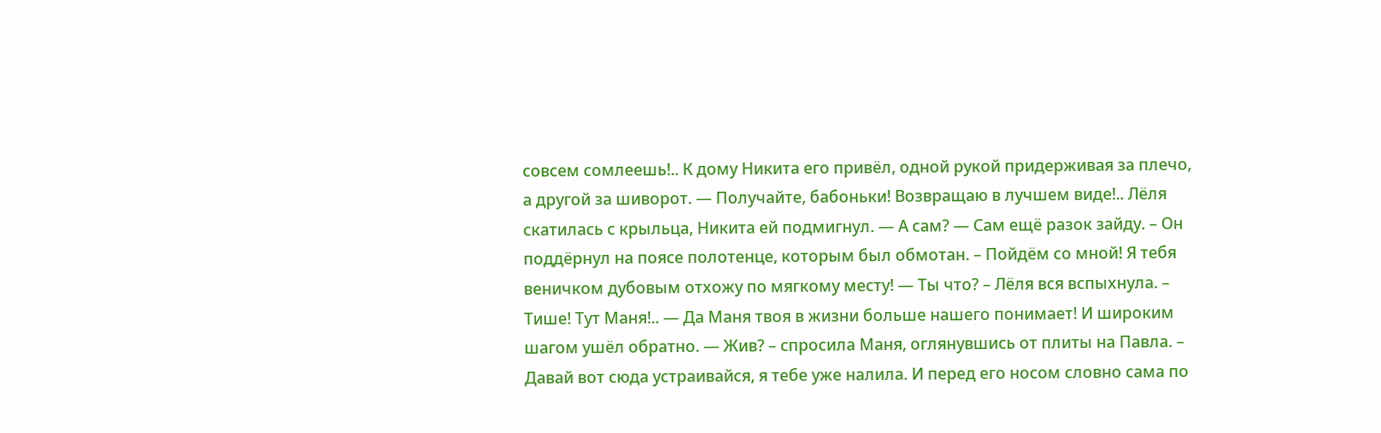совсем сомлеешь!.. К дому Никита его привёл, одной рукой придерживая за плечо, а другой за шиворот. — Получайте, бабоньки! Возвращаю в лучшем виде!.. Лёля скатилась с крыльца, Никита ей подмигнул. — А сам? — Сам ещё разок зайду. – Он поддёрнул на поясе полотенце, которым был обмотан. – Пойдём со мной! Я тебя веничком дубовым отхожу по мягкому месту! — Ты что? – Лёля вся вспыхнула. – Тише! Тут Маня!.. — Да Маня твоя в жизни больше нашего понимает! И широким шагом ушёл обратно. — Жив? – спросила Маня, оглянувшись от плиты на Павла. – Давай вот сюда устраивайся, я тебе уже налила. И перед его носом словно сама по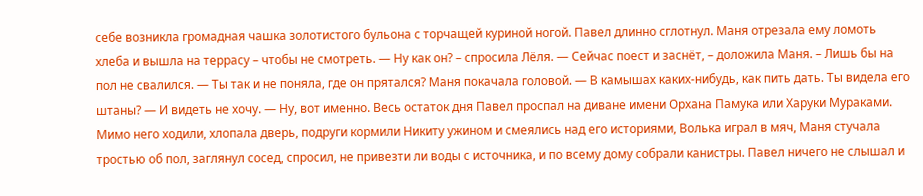себе возникла громадная чашка золотистого бульона с торчащей куриной ногой. Павел длинно сглотнул. Маня отрезала ему ломоть хлеба и вышла на террасу – чтобы не смотреть. — Ну как он? – спросила Лёля. — Сейчас поест и заснёт, – доложила Маня. – Лишь бы на пол не свалился. — Ты так и не поняла, где он прятался? Маня покачала головой. — В камышах каких-нибудь, как пить дать. Ты видела его штаны? — И видеть не хочу. — Ну, вот именно. Весь остаток дня Павел проспал на диване имени Орхана Памука или Харуки Мураками. Мимо него ходили, хлопала дверь, подруги кормили Никиту ужином и смеялись над его историями, Волька играл в мяч, Маня стучала тростью об пол, заглянул сосед, спросил, не привезти ли воды с источника, и по всему дому собрали канистры. Павел ничего не слышал и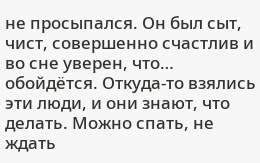не просыпался. Он был сыт, чист, совершенно счастлив и во сне уверен, что… обойдётся. Откуда-то взялись эти люди, и они знают, что делать. Можно спать, не ждать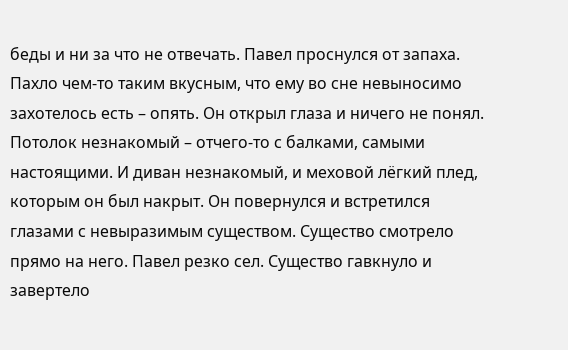беды и ни за что не отвечать. Павел проснулся от запаха. Пахло чем-то таким вкусным, что ему во сне невыносимо захотелось есть – опять. Он открыл глаза и ничего не понял. Потолок незнакомый – отчего-то с балками, самыми настоящими. И диван незнакомый, и меховой лёгкий плед, которым он был накрыт. Он повернулся и встретился глазами с невыразимым существом. Существо смотрело прямо на него. Павел резко сел. Существо гавкнуло и завертело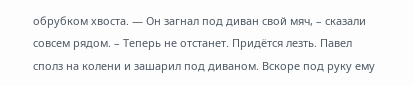обрубком хвоста. — Он загнал под диван свой мяч, – сказали совсем рядом. – Теперь не отстанет. Придётся лезть. Павел сполз на колени и зашарил под диваном. Вскоре под руку ему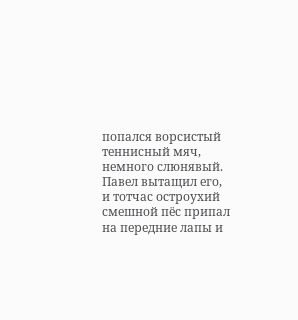попался ворсистый теннисный мяч, немного слюнявый. Павел вытащил его, и тотчас остроухий смешной пёс припал на передние лапы и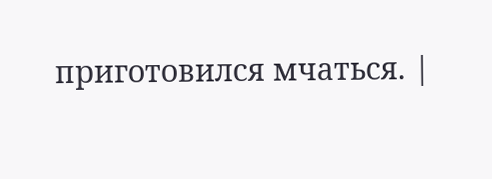приготовился мчаться. |